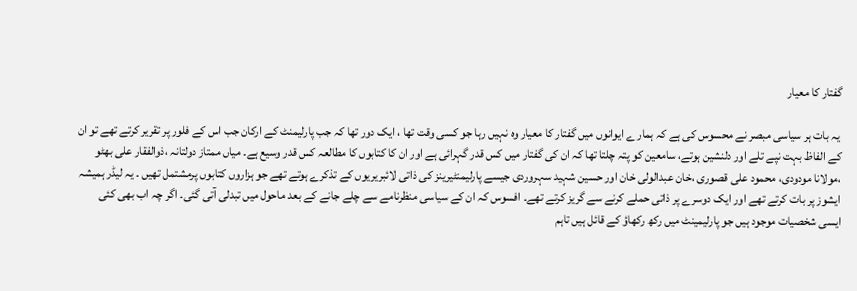گفتار کا معیار

 یہ بات ہر سیاسی مبصر نے محسوس کی ہے کہ ہمار ے ایوانوں میں گفتار کا معیار وہ نہیں رہا جو کسی وقت تھا ، ایک دور تھا کہ جب پارلیمنٹ کے ارکان جب اس کے فلور پر تقریر کرتے تھے تو ان کے الفاظ بہت نپے تلے اور دلنشین ہوتے، سامعین کو پتہ چلتا تھا کہ ان کی گفتار میں کس قدر گہرائی ہے اور ان کا کتابوں کا مطالعہ کس قدر وسیع ہے۔ میاں ممتاز دولتانہ ،ذوالفقار علی بھٹو ،مولانا مودودی، محمود علی قصوری ،خان عبدالولی خان اور حسین شہید سہروردی جیسے پارلیمنٹیرینز کی ذاتی لائبریریوں کے تذکرے ہوتے تھے جو ہزاروں کتابوں پرمشتمل تھیں ۔ یہ لیڈر ہمیشہ ایشوز پر بات کرتے تھے اور ایک دوسرے پر ذاتی حملے کرنے سے گریز کرتے تھے۔ افسوس کہ ان کے سیاسی منظرنامے سے چلے جانے کے بعد ماحول میں تبدلی آتی گئی۔ اگر چہ اب بھی کئی ایسی شخصیات موجود ہیں جو پارلیمینٹ میں رکھ رکھاؤ کے قائل ہیں تاہم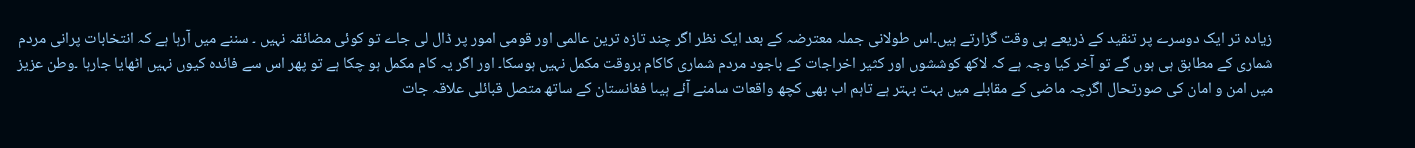زیادہ تر ایک دوسرے پر تنقید کے ذریعے ہی وقت گزارتے ہیں۔اس طولانی جملہ معترضہ کے بعد ایک نظر اگر چند تازہ ترین عالمی اور قومی امور پر ڈال لی جاے تو کوئی مضائقہ نہیں ۔ سننے میں آرہا ہے کہ انتخابات پرانی مردم شماری کے مطابق ہی ہوں گے تو آخر کیا وجہ ہے کہ لاکھ کوششوں اور کثیر اخراجات کے باجود مردم شماری کاکام بروقت مکمل نہیں ہوسکا۔ اور اگر یہ کام مکمل ہو چکا ہے تو پھر اس سے فائدہ کیوں نہیں اٹھایا جارہا ۔وطن عزیز میں امن و امان کی صورتحال اگرچہ ماضی کے مقابلے میں بہت بہتر ہے تاہم اب بھی کچھ واقعات سامنے آئے ہیںا فغانستان کے ساتھ متصل قبائلی علاقہ جات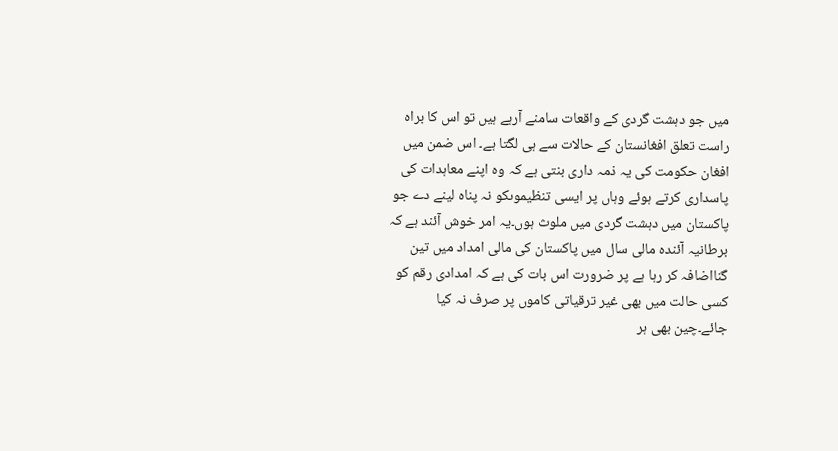میں جو دہشت گردی کے واقعات سامنے آرہے ہیں تو اس کا براہ راست تعلق افغانستان کے حالات سے ہی لگتا ہے۔ اس ضمن میں افغان حکومت کی یہ ذمہ داری بنتی ہے کہ وہ اپنے معاہدات کی پاسداری کرتے ہوئے وہاں پر ایسی تنظیموںکو نہ پناہ لینے دے جو پاکستان میں دہشت گردی میں ملوث ہوں۔یہ امر خوش آئند ہے کہ برطانیہ آئندہ مالی سال میں پاکستان کی مالی امداد میں تین گنااضافہ کر رہا ہے پر ضرورت اس بات کی ہے کہ امدادی رقم کو کسی حالت میں بھی غیر ترقیاتی کاموں پر صرف نہ کیا جائے۔چین بھی ہر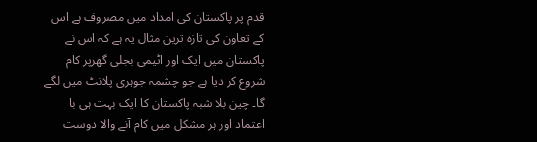قدم پر پاکستان کی امداد میں مصروف ہے اس کے تعاون کی تازہ ترین مثال یہ ہے کہ اس نے پاکستان میں ایک اور اٹیمی بجلی گھرپر کام شروع کر دیا ہے جو چشمہ جوہری پلانٹ میں لگے گا۔ چین بلا شبہ پاکستان کا ایک بہت ہی با اعتماد اور ہر مشکل میں کام آنے والا دوست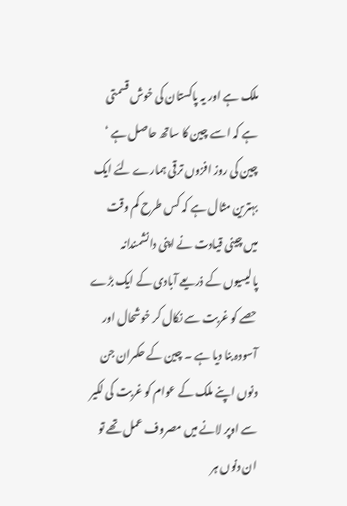ملک ہے اور یہ پاکستان کی خوش قسمتی ہے کہ اسے چین کا ساتھ حاصل ہے ‘ چین کی روز افزوں ترقی ہمارے لئے ایک بہترین مثال ہے کہ کس طرح کم وقت میں چینی قیادت نے اپنی دانشمندانہ پالیسیوں کے ذریعے آبادی کے ایک بڑے حصے کو غربت سے نکال کر خوشحال اور آسودہ بنا دیا ہے ۔ چین کے حکمران جن دنوں اپنے ملک کے عوام کو غربت کی لکیر سے اوپر لانے میں مصروف عمل تھے تو ان دنوں ہر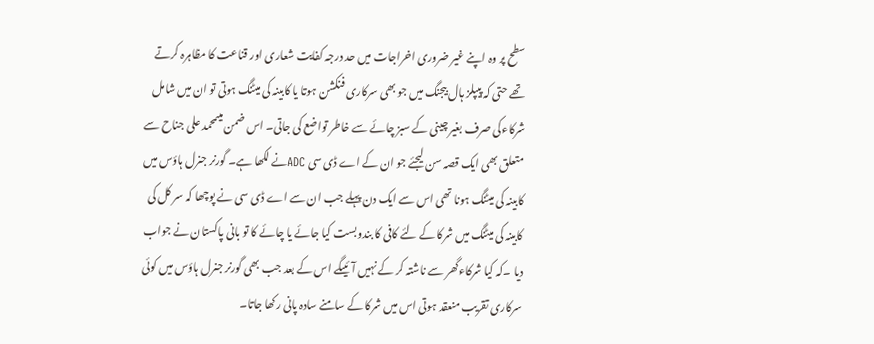سطح پر وہ اپنے غیر ضروری اخراجات میں حد درجہ کفایت شعاری اور قناعت کا مظاہرہ کرتے تھے حتی کہ پیپلز ہال بیجنگ میں جو بھی سرکاری فنکشن ہوتا یا کابینہ کی میٹنگ ہوتی تو ان میں شامل شرکاءکی صرف بغیر چینی کے سبز چائے سے خاطر تواضع کی جاتی۔ اس ضمن میںمحمد علی جناح سے متعلق بھی ایک قصہ سن لیجئے جو ان کے اے ڈی سی ADCنے لکھا ہے۔ گورنر جنرل ہاؤس میں کابینہ کی میٹنگ ہونا تھی اس سے ایک دن پہلے جب ان سے اے ڈی سی نے پوچھا کہ سر کل کی کابینہ کی میٹنگ میں شرکا کے لئے کافی کا بندوبست کیا جائے یا چائے کا تو بانی پاکستان نے جواب دیا ۔کہ کیا شرکاءگھر سے ناشتہ کر کے نہیں آئیںگے اس کے بعد جب بھی گورنر جنرل ہاؤس میں کوئی سرکاری تقریب منعقد ہوتی اس میں شرکا کے سامنے سادہ پانی رکھا جاتا۔